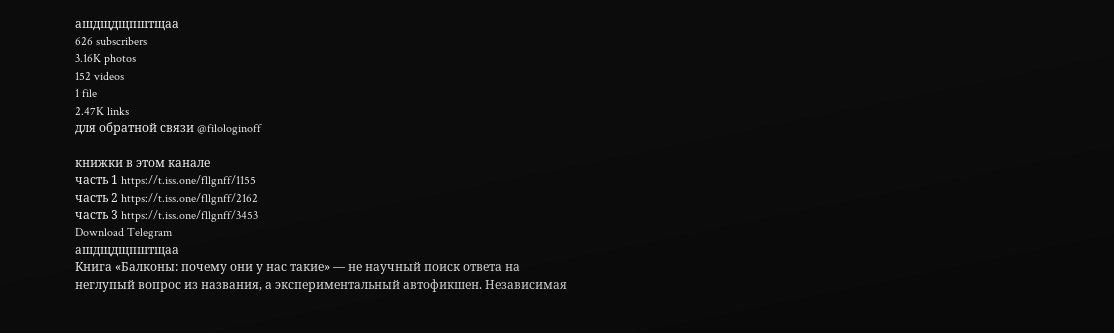ашдщдщпштщаа
626 subscribers
3.16K photos
152 videos
1 file
2.47K links
для обратной связи @filologinoff

книжки в этом канале
часть 1 https://t.iss.one/fllgnff/1155
часть 2 https://t.iss.one/fllgnff/2162
часть 3 https://t.iss.one/fllgnff/3453
Download Telegram
ашдщдщпштщаа
Книга «Балконы: почему они у нас такие» — не научный поиск ответа на неглупый вопрос из названия, а экспериментальный автофикшен. Независимая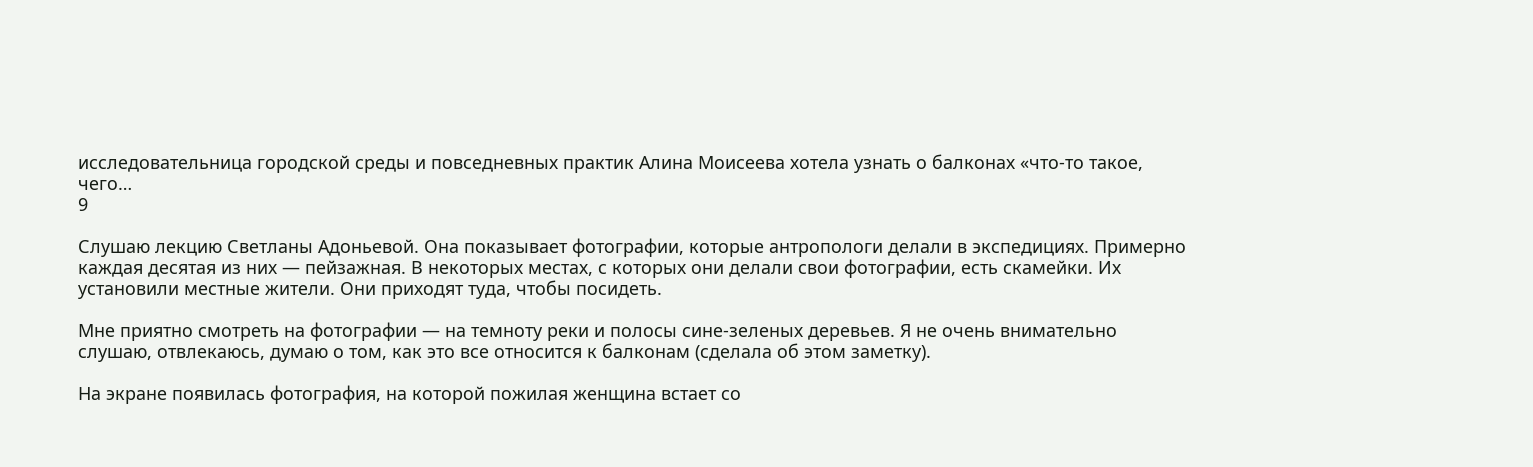исследовательница городской среды и повседневных практик Алина Моисеева хотела узнать о балконах «что-то такое, чего…
9

Слушаю лекцию Светланы Адоньевой. Она показывает фотографии, которые антропологи делали в экспедициях. Примерно каждая десятая из них — пейзажная. В некоторых местах, с которых они делали свои фотографии, есть скамейки. Их установили местные жители. Они приходят туда, чтобы посидеть.

Мне приятно смотреть на фотографии — на темноту реки и полосы сине-зеленых деревьев. Я не очень внимательно слушаю, отвлекаюсь, думаю о том, как это все относится к балконам (сделала об этом заметку).

На экране появилась фотография, на которой пожилая женщина встает со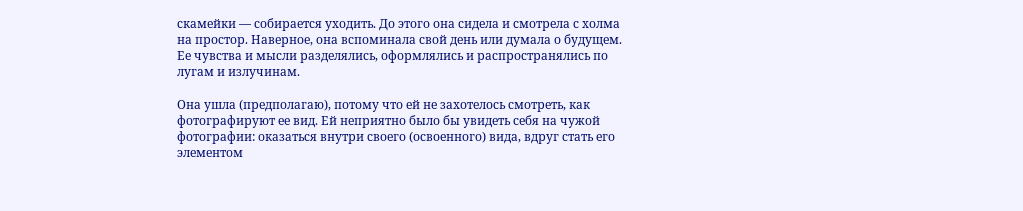скамейки — собирается уходить. До этого она сидела и смотрела с холма на простор. Наверное, она вспоминала свой день или думала о будущем. Ее чувства и мысли разделялись, оформлялись и распространялись по лугам и излучинам.

Она ушла (предполагаю), потому что ей не захотелось смотреть, как фотографируют ее вид. Ей неприятно было бы увидеть себя на чужой фотографии: оказаться внутри своего (освоенного) вида, вдруг стать его элементом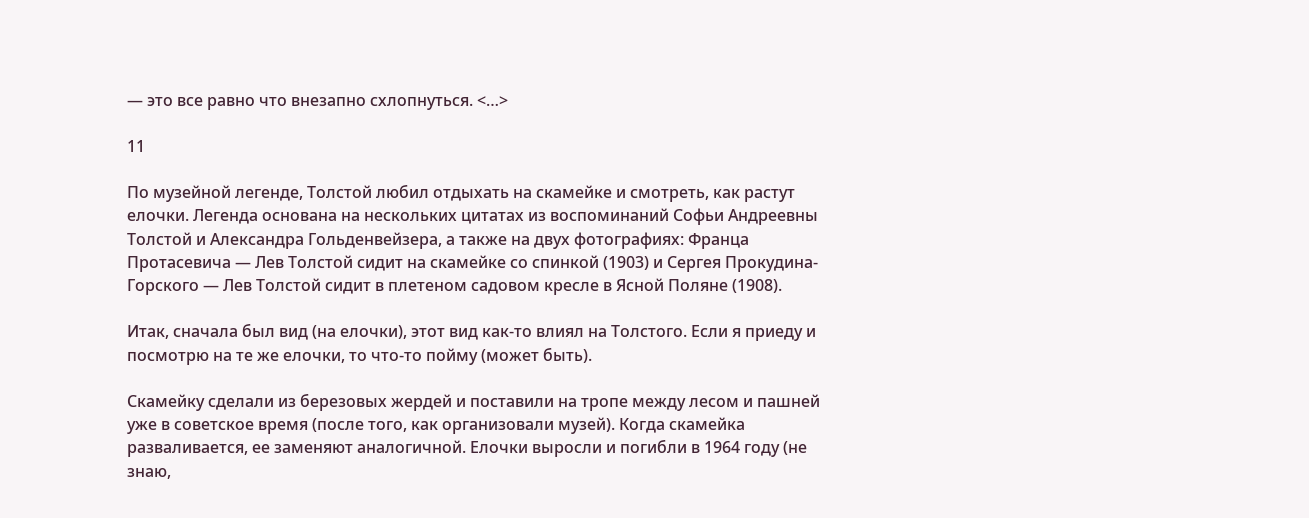— это все равно что внезапно схлопнуться. <…>

11

По музейной легенде, Толстой любил отдыхать на скамейке и смотреть, как растут елочки. Легенда основана на нескольких цитатах из воспоминаний Софьи Андреевны Толстой и Александра Гольденвейзера, а также на двух фотографиях: Франца Протасевича — Лев Толстой сидит на скамейке со спинкой (1903) и Сергея Прокудина-Горского — Лев Толстой сидит в плетеном садовом кресле в Ясной Поляне (1908).

Итак, сначала был вид (на елочки), этот вид как-то влиял на Толстого. Если я приеду и посмотрю на те же елочки, то что-то пойму (может быть).

Скамейку сделали из березовых жердей и поставили на тропе между лесом и пашней уже в советское время (после того, как организовали музей). Когда скамейка разваливается, ее заменяют аналогичной. Елочки выросли и погибли в 1964 году (не знаю,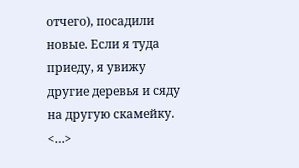отчего), посадили новые. Если я туда приеду, я увижу другие деревья и сяду на другую скамейку. <…>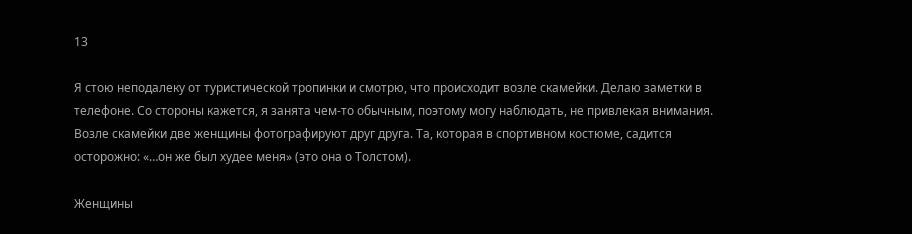13

Я стою неподалеку от туристической тропинки и смотрю, что происходит возле скамейки. Делаю заметки в телефоне. Со стороны кажется, я занята чем-то обычным, поэтому могу наблюдать, не привлекая внимания. Возле скамейки две женщины фотографируют друг друга. Та, которая в спортивном костюме, садится осторожно: «…он же был худее меня» (это она о Толстом).

Женщины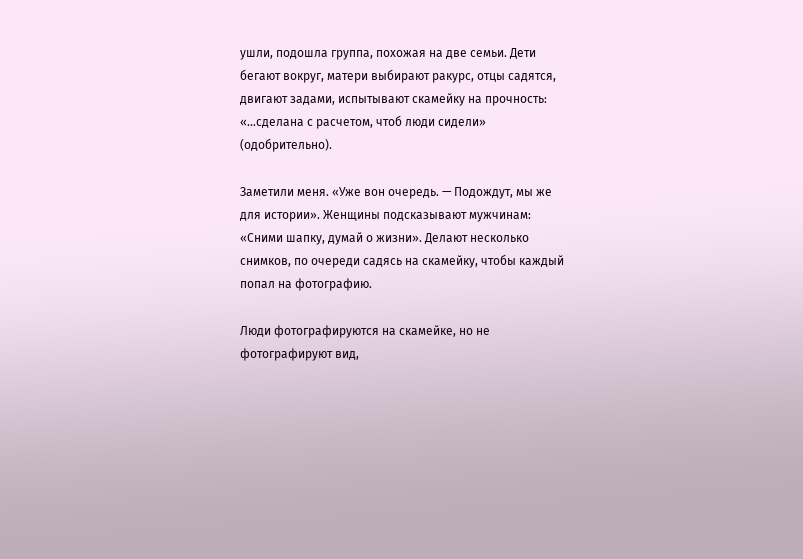ушли, подошла группа, похожая на две семьи. Дети бегают вокруг, матери выбирают ракурс, отцы садятся, двигают задами, испытывают скамейку на прочность: «…сделана с расчетом, чтоб люди сидели» (одобрительно).

Заметили меня. «Уже вон очередь. — Подождут, мы же для истории». Женщины подсказывают мужчинам: «Сними шапку, думай о жизни». Делают несколько снимков, по очереди садясь на скамейку, чтобы каждый попал на фотографию.

Люди фотографируются на скамейке, но не фотографируют вид,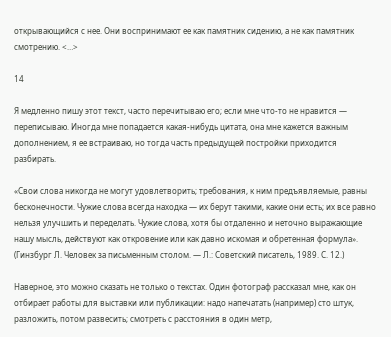открывающийся с нее. Они воспринимают ее как памятник сидению, а не как памятник смотрению. <…>

14

Я медленно пишу этот текст, часто перечитываю его; если мне что-то не нравится — переписываю. Иногда мне попадается какая-нибудь цитата, она мне кажется важным дополнением, я ее встраиваю, но тогда часть предыдущей постройки приходится разбирать.

«Свои слова никогда не могут удовлетворить; требования, к ним предъявляемые, равны бесконечности. Чужие слова всегда находка — их берут такими, какие они есть; их все равно нельзя улучшить и переделать. Чужие слова, хотя бы отдаленно и неточно выражающие нашу мысль, действуют как откровение или как давно искомая и обретенная формула». (Гинзбург Л. Человек за письменным столом. — Л.: Советский писатель, 1989. С. 12.)

Наверное, это можно сказать не только о текстах. Один фотограф рассказал мне, как он отбирает работы для выставки или публикации: надо напечатать (например) сто штук, разложить, потом развесить; смотреть с расстояния в один метр,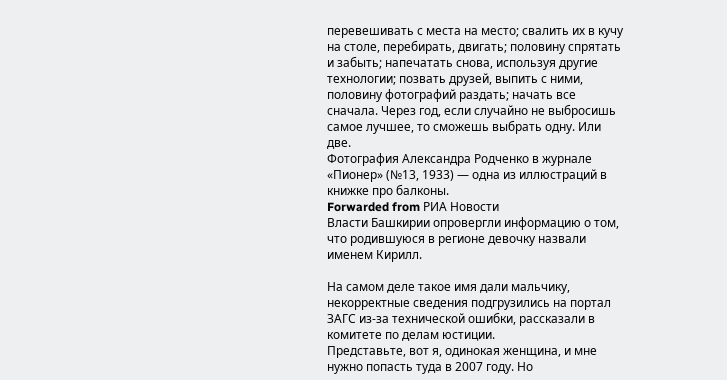перевешивать с места на место; свалить их в кучу на столе, перебирать, двигать; половину спрятать и забыть; напечатать снова, используя другие технологии; позвать друзей, выпить с ними, половину фотографий раздать; начать все сначала. Через год, если случайно не выбросишь самое лучшее, то сможешь выбрать одну. Или две.
Фотография Александра Родченко в журнале «Пионер» (№13, 1933) — одна из иллюстраций в книжке про балконы.
Forwarded from РИА Новости
Власти Башкирии опровергли информацию о том, что родившуюся в регионе девочку назвали именем Кирилл.

На самом деле такое имя дали мальчику, некорректные сведения подгрузились на портал ЗАГС из-за технической ошибки, рассказали в комитете по делам юстиции.
Представьте, вот я, одинокая женщина, и мне нужно попасть туда в 2007 году. Но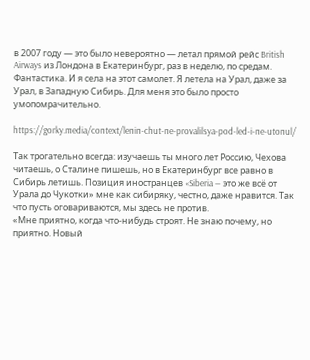в 2007 году — это было невероятно — летал прямой рейс British Airways из Лондона в Екатеринбург, раз в неделю, по средам. Фантастика. И я села на этот самолет. Я летела на Урал, даже за Урал, в Западную Сибирь. Для меня это было просто умопомрачительно.

https://gorky.media/context/lenin-chut-ne-provalilsya-pod-led-i-ne-utonul/

Так трогательно всегда: изучаешь ты много лет Россию, Чехова читаешь, о Сталине пишешь, но в Екатеринбург все равно в Сибирь летишь. Позиция иностранцев «Siberia — это же всё от Урала до Чукотки» мне как сибиряку, честно, даже нравится. Так что пусть оговариваются, мы здесь не против.
«Мне приятно, когда что-нибудь строят. Не знаю почему, но приятно. Новый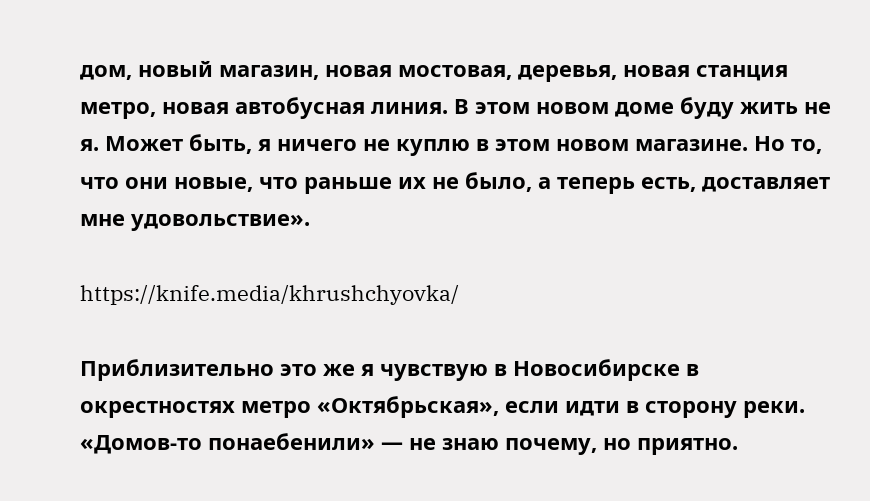дом, новый магазин, новая мостовая, деревья, новая станция метро, новая автобусная линия. В этом новом доме буду жить не я. Может быть, я ничего не куплю в этом новом магазине. Но то, что они новые, что раньше их не было, а теперь есть, доставляет мне удовольствие».

https://knife.media/khrushchyovka/

Приблизительно это же я чувствую в Новосибирске в окрестностях метро «Октябрьская», если идти в сторону реки. «Домов-то понаебенили» — не знаю почему, но приятно.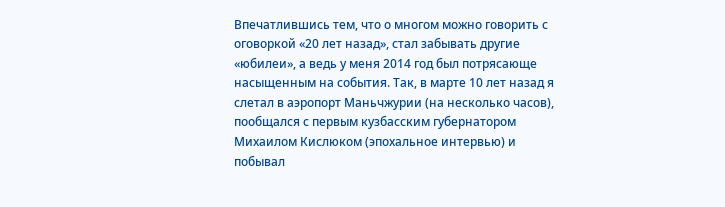Впечатлившись тем, что о многом можно говорить с оговоркой «20 лет назад», стал забывать другие «юбилеи», а ведь у меня 2014 год был потрясающе насыщенным на события. Так, в марте 10 лет назад я слетал в аэропорт Маньчжурии (на несколько часов), пообщался с первым кузбасским губернатором Михаилом Кислюком (эпохальное интервью) и побывал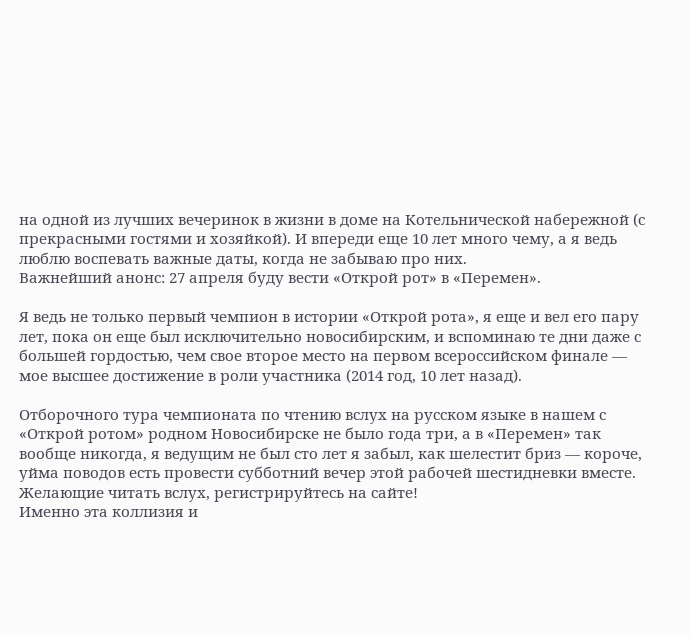на одной из лучших вечеринок в жизни в доме на Котельнической набережной (с прекрасными гостями и хозяйкой). И впереди еще 10 лет много чему, а я ведь люблю воспевать важные даты, когда не забываю про них.
Важнейший анонс: 27 апреля буду вести «Открой рот» в «Перемен».

Я ведь не только первый чемпион в истории «Открой рота», я еще и вел его пару лет, пока он еще был исключительно новосибирским, и вспоминаю те дни даже с большей гордостью, чем свое второе место на первом всероссийском финале — мое высшее достижение в роли участника (2014 год, 10 лет назад).

Отборочного тура чемпионата по чтению вслух на русском языке в нашем с «Открой ротом» родном Новосибирске не было года три, а в «Перемен» так вообще никогда, я ведущим не был сто лет я забыл, как шелестит бриз — короче, уйма поводов есть провести субботний вечер этой рабочей шестидневки вместе. Желающие читать вслух, регистрируйтесь на сайте!
Именно эта коллизия и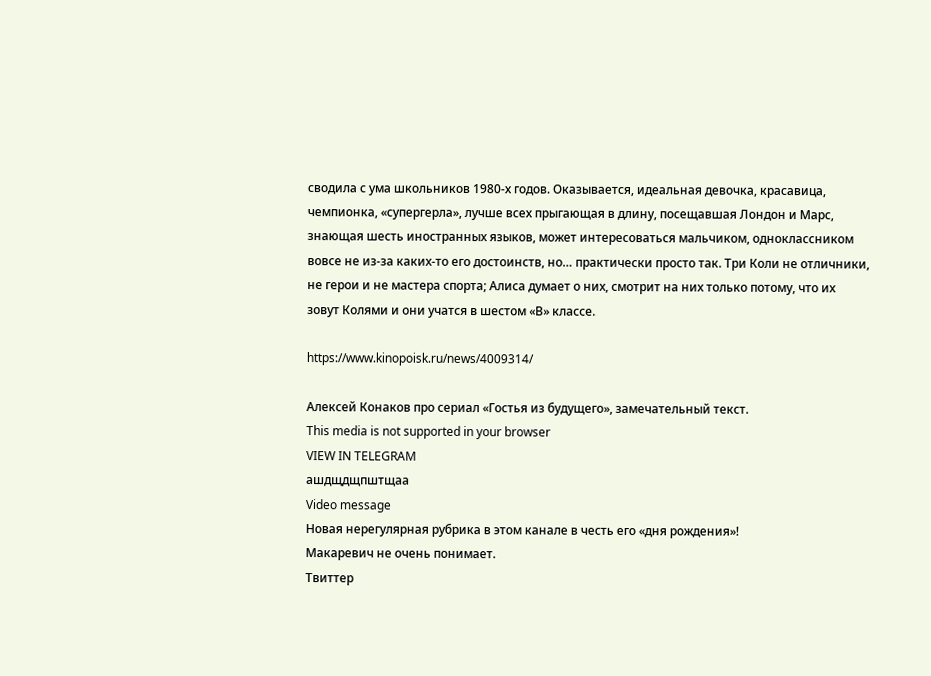сводила с ума школьников 1980-х годов. Оказывается, идеальная девочка, красавица, чемпионка, «супергерла», лучше всех прыгающая в длину, посещавшая Лондон и Марс, знающая шесть иностранных языков, может интересоваться мальчиком, одноклассником вовсе не из-за каких-то его достоинств, но… практически просто так. Три Коли не отличники, не герои и не мастера спорта; Алиса думает о них, смотрит на них только потому, что их зовут Колями и они учатся в шестом «В» классе.

https://www.kinopoisk.ru/news/4009314/

Алексей Конаков про сериал «Гостья из будущего», замечательный текст.
This media is not supported in your browser
VIEW IN TELEGRAM
ашдщдщпштщаа
Video message
Новая нерегулярная рубрика в этом канале в честь его «дня рождения»!
Макаревич не очень понимает.
Твиттер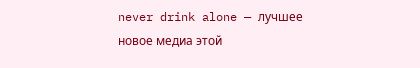never drink alone — лучшее новое медиа этой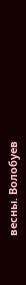весны. Волобуев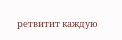ретвитит каждую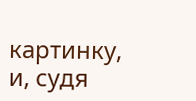картинку, и, судя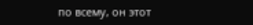по всему, он этот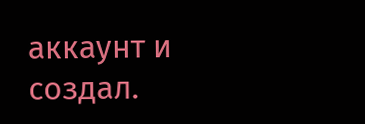аккаунт и создал.